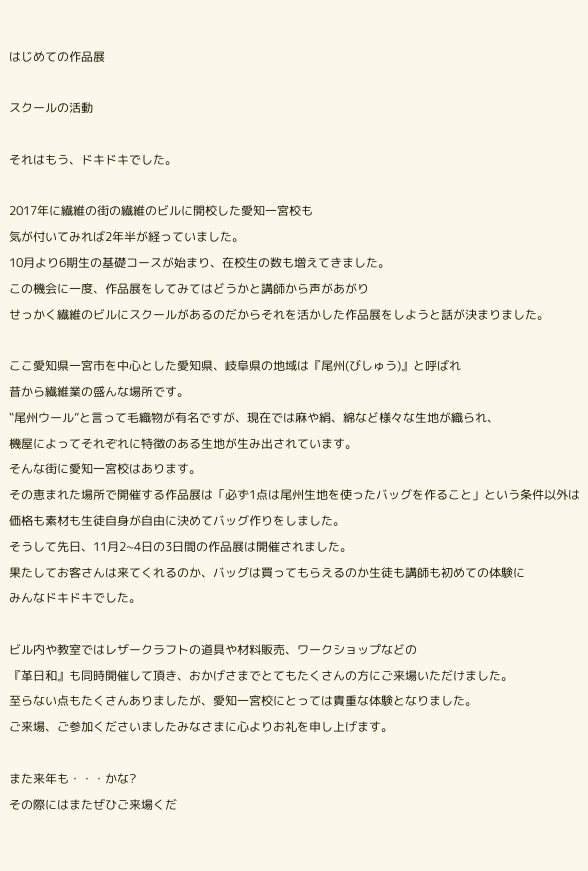はじめての作品展

スクールの活動

それはもう、ドキドキでした。

2017年に繊維の街の繊維のビルに開校した愛知一宮校も
気が付いてみれば2年半が経っていました。
10月より6期生の基礎コースが始まり、在校生の数も増えてきました。
この機会に一度、作品展をしてみてはどうかと講師から声があがり
せっかく繊維のビルにスクールがあるのだからそれを活かした作品展をしようと話が決まりました。

ここ愛知県一宮市を中心とした愛知県、岐阜県の地域は『尾州(びしゅう)』と呼ばれ
昔から繊維業の盛んな場所です。
‟尾州ウール”と言って毛織物が有名ですが、現在では麻や絹、綿など様々な生地が織られ、
機屋によってそれぞれに特徴のある生地が生み出されています。
そんな街に愛知一宮校はあります。
その恵まれた場所で開催する作品展は「必ず1点は尾州生地を使ったバッグを作ること」という条件以外は
価格も素材も生徒自身が自由に決めてバッグ作りをしました。
そうして先日、11月2~4日の3日間の作品展は開催されました。
果たしてお客さんは来てくれるのか、バッグは買ってもらえるのか生徒も講師も初めての体験に
みんなドキドキでした。

ビル内や教室ではレザークラフトの道具や材料販売、ワークショップなどの
『革日和』も同時開催して頂き、おかげさまでとてもたくさんの方にご来場いただけました。
至らない点もたくさんありましたが、愛知一宮校にとっては貴重な体験となりました。
ご来場、ご参加くださいましたみなさまに心よりお礼を申し上げます。

また来年も・・・かな?
その際にはまたぜひご来場くだ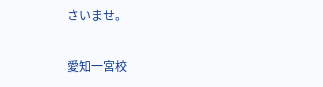さいませ。

愛知一宮校